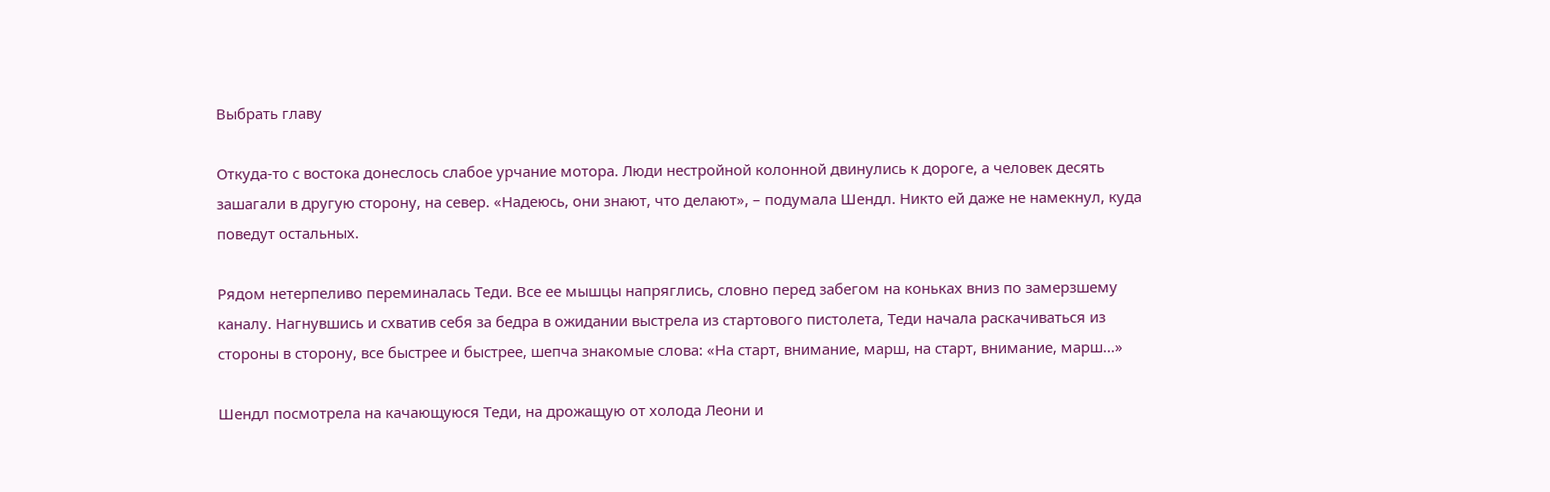Выбрать главу

Откуда-то с востока донеслось слабое урчание мотора. Люди нестройной колонной двинулись к дороге, а человек десять зашагали в другую сторону, на север. «Надеюсь, они знают, что делают», – подумала Шендл. Никто ей даже не намекнул, куда поведут остальных.

Рядом нетерпеливо переминалась Теди. Все ее мышцы напряглись, словно перед забегом на коньках вниз по замерзшему каналу. Нагнувшись и схватив себя за бедра в ожидании выстрела из стартового пистолета, Теди начала раскачиваться из стороны в сторону, все быстрее и быстрее, шепча знакомые слова: «На старт, внимание, марш, на старт, внимание, марш...»

Шендл посмотрела на качающуюся Теди, на дрожащую от холода Леони и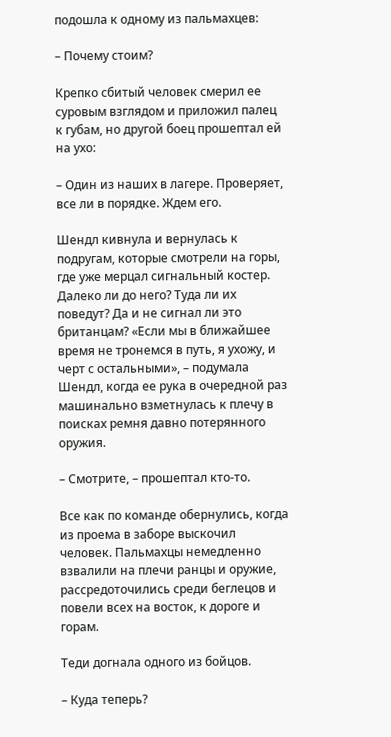подошла к одному из пальмахцев:

– Почему стоим?

Крепко сбитый человек смерил ее суровым взглядом и приложил палец к губам, но другой боец прошептал ей на ухо:

– Один из наших в лагере. Проверяет, все ли в порядке. Ждем его.

Шендл кивнула и вернулась к подругам, которые смотрели на горы, где уже мерцал сигнальный костер. Далеко ли до него? Туда ли их поведут? Да и не сигнал ли это британцам? «Если мы в ближайшее время не тронемся в путь, я ухожу, и черт с остальными», – подумала Шендл, когда ее рука в очередной раз машинально взметнулась к плечу в поисках ремня давно потерянного оружия.

– Смотрите, – прошептал кто-то.

Все как по команде обернулись, когда из проема в заборе выскочил человек. Пальмахцы немедленно взвалили на плечи ранцы и оружие, рассредоточились среди беглецов и повели всех на восток, к дороге и горам.

Теди догнала одного из бойцов.

– Куда теперь?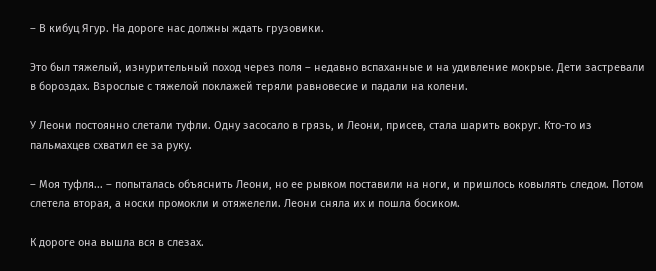– В кибуц Ягур. На дороге нас должны ждать грузовики.

Это был тяжелый, изнурительный поход через поля – недавно вспаханные и на удивление мокрые. Дети застревали в бороздах. Взрослые с тяжелой поклажей теряли равновесие и падали на колени.

У Леони постоянно слетали туфли. Одну засосало в грязь, и Леони, присев, стала шарить вокруг. Кто-то из пальмахцев схватил ее за руку.

– Моя туфля... – попыталась объяснить Леони, но ее рывком поставили на ноги, и пришлось ковылять следом. Потом слетела вторая, а носки промокли и отяжелели. Леони сняла их и пошла босиком.

К дороге она вышла вся в слезах.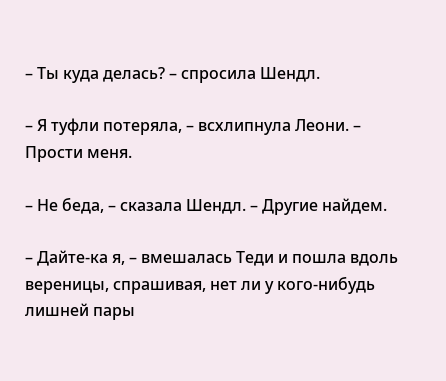– Ты куда делась? – спросила Шендл.

– Я туфли потеряла, – всхлипнула Леони. – Прости меня.

– Не беда, – сказала Шендл. – Другие найдем.

– Дайте-ка я, – вмешалась Теди и пошла вдоль вереницы, спрашивая, нет ли у кого-нибудь лишней пары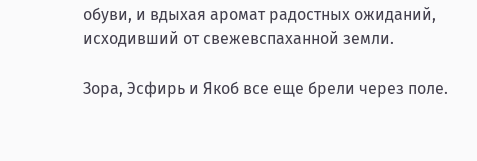обуви, и вдыхая аромат радостных ожиданий, исходивший от свежевспаханной земли.

Зора, Эсфирь и Якоб все еще брели через поле.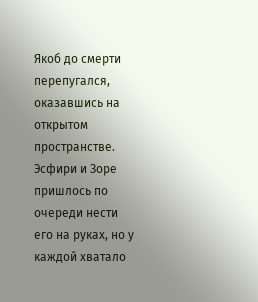Якоб до смерти перепугался, оказавшись на открытом пространстве. Эсфири и Зоре пришлось по очереди нести его на руках, но у каждой хватало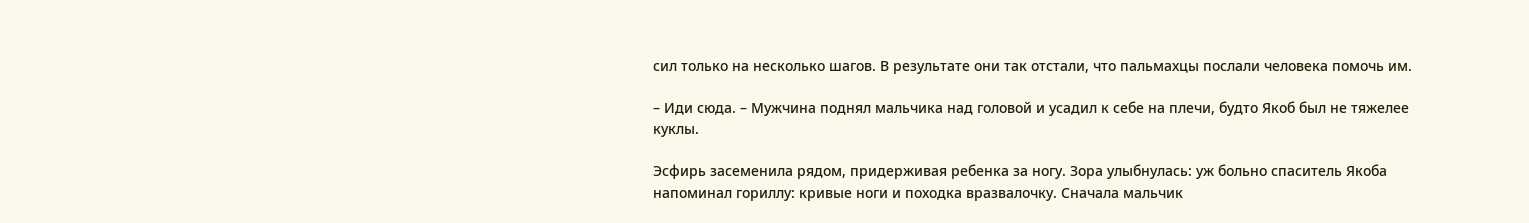сил только на несколько шагов. В результате они так отстали, что пальмахцы послали человека помочь им.

– Иди сюда. – Мужчина поднял мальчика над головой и усадил к себе на плечи, будто Якоб был не тяжелее куклы.

Эсфирь засеменила рядом, придерживая ребенка за ногу. Зора улыбнулась: уж больно спаситель Якоба напоминал гориллу: кривые ноги и походка вразвалочку. Сначала мальчик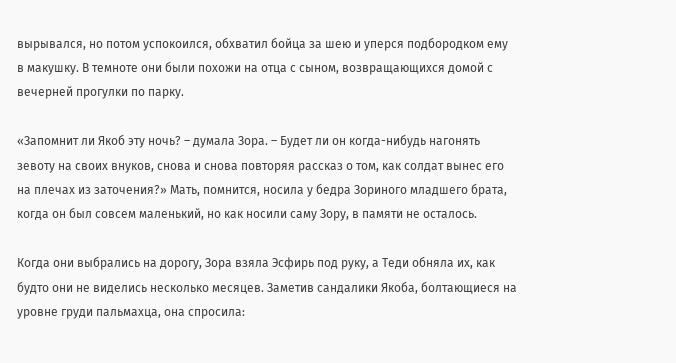вырывался, но потом успокоился, обхватил бойца за шею и уперся подбородком ему в макушку. В темноте они были похожи на отца с сыном, возвращающихся домой с вечерней прогулки по парку.

«Запомнит ли Якоб эту ночь? – думала Зора. – Будет ли он когда-нибудь нагонять зевоту на своих внуков, снова и снова повторяя рассказ о том, как солдат вынес его на плечах из заточения?» Мать, помнится, носила у бедра Зориного младшего брата, когда он был совсем маленький, но как носили саму Зору, в памяти не осталось.

Когда они выбрались на дорогу, Зора взяла Эсфирь под руку, а Теди обняла их, как будто они не виделись несколько месяцев. Заметив сандалики Якоба, болтающиеся на уровне груди пальмахца, она спросила: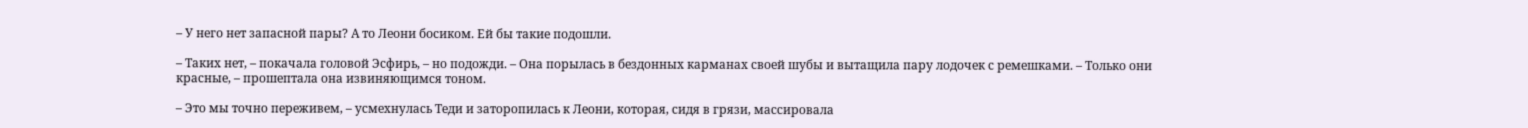– У него нет запасной пары? А то Леони босиком. Ей бы такие подошли.

– Таких нет, – покачала головой Эсфирь, – но подожди. – Она порылась в бездонных карманах своей шубы и вытащила пару лодочек с ремешками. – Только они красные, – прошептала она извиняющимся тоном.

– Это мы точно переживем, – усмехнулась Теди и заторопилась к Леони, которая, сидя в грязи, массировала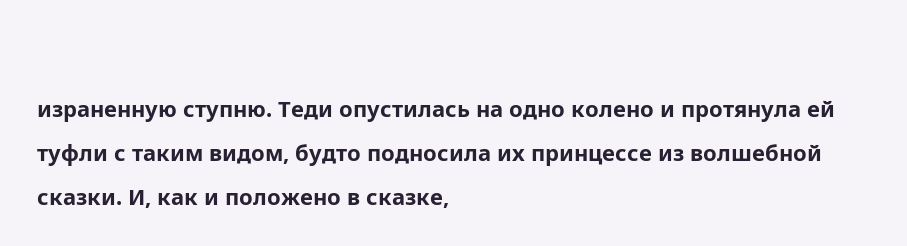израненную ступню. Теди опустилась на одно колено и протянула ей туфли с таким видом, будто подносила их принцессе из волшебной сказки. И, как и положено в сказке,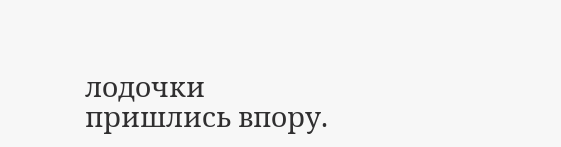лодочки пришлись впору.